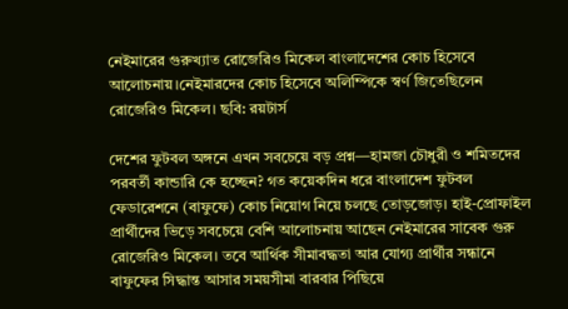নেইমারের গুরুখ্যাত রোজেরিও মিকেল বাংলাদেশের কোচ হিসেবে আলোচনায়।নেইমারদের কোচ হিসেবে অলিম্পিকে স্বর্ণ জিতেছিলেন রোজেরিও মিকেল। ছবি: রয়টার্স

দেশের ফুটবল অঙ্গনে এখন সবচেয়ে বড় প্রশ্ন—হামজা চৌধুরী ও শমিতদের পরবর্তী কান্ডারি কে হচ্ছেন? গত কয়েকদিন ধরে বাংলাদেশ ফুটবল ফেডারেশনে (বাফুফে) কোচ নিয়োগ নিয়ে চলছে তোড়জোড়। হাই-প্রোফাইল প্রার্থীদের ভিড়ে সবচেয়ে বেশি আলোচনায় আছেন নেইমারের সাবেক গুরু রোজেরিও মিকেল। তবে আর্থিক সীমাবদ্ধতা আর যোগ্য প্রার্থীর সন্ধানে বাফুফের সিদ্ধান্ত আসার সময়সীমা বারবার পিছিয়ে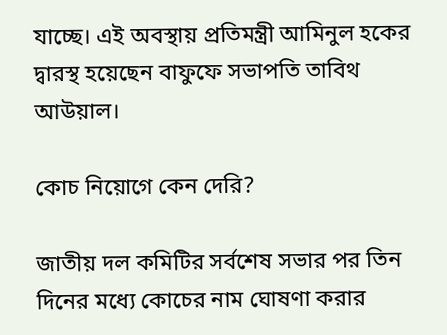যাচ্ছে। এই অবস্থায় প্রতিমন্ত্রী আমিনুল হকের দ্বারস্থ হয়েছেন বাফুফে সভাপতি তাবিথ আউয়াল।

কোচ নিয়োগে কেন দেরি?

জাতীয় দল কমিটির সর্বশেষ সভার পর তিন দিনের মধ্যে কোচের নাম ঘোষণা করার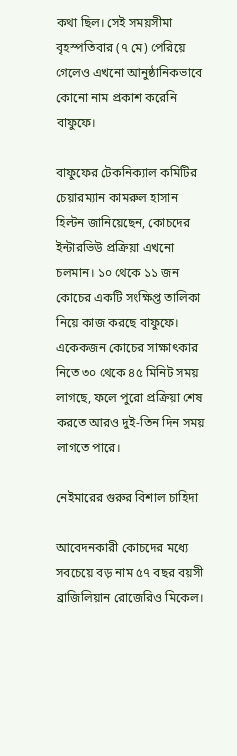কথা ছিল। সেই সময়সীমা বৃহস্পতিবার (৭ মে) পেরিয়ে গেলেও এখনো আনুষ্ঠানিকভাবে কোনো নাম প্রকাশ করেনি বাফুফে।

বাফুফের টেকনিক্যাল কমিটির চেয়ারম্যান কামরুল হাসান হিল্টন জানিয়েছেন, কোচদের ইন্টারভিউ প্রক্রিয়া এখনো চলমান। ১০ থেকে ১১ জন কোচের একটি সংক্ষিপ্ত তালিকা নিয়ে কাজ করছে বাফুফে। একেকজন কোচের সাক্ষাৎকার নিতে ৩০ থেকে ৪৫ মিনিট সময় লাগছে, ফলে পুরো প্রক্রিয়া শেষ করতে আরও দুই-তিন দিন সময় লাগতে পারে।

নেইমারের গুরুর বিশাল চাহিদা

আবেদনকারী কোচদের মধ্যে সবচেয়ে বড় নাম ৫৭ বছর বয়সী ব্রাজিলিয়ান রোজেরিও মিকেল।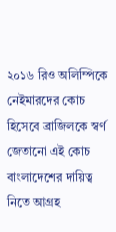২০১৬ রিও অলিম্পিকে নেইমারদের কোচ হিসেবে ব্রাজিলকে স্বর্ণ জেতানো এই কোচ বাংলাদেশের দায়িত্ব নিতে আগ্রহ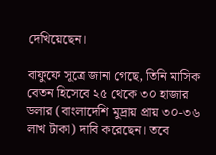দেখিয়েছেন।

বাফুফে সূত্রে জানা গেছে, তিনি মাসিক বেতন হিসেবে ২৫ থেকে ৩০ হাজার ডলার (বাংলাদেশি মুদ্রায় প্রায় ৩০-৩৬ লাখ টাকা) দাবি করেছেন। তবে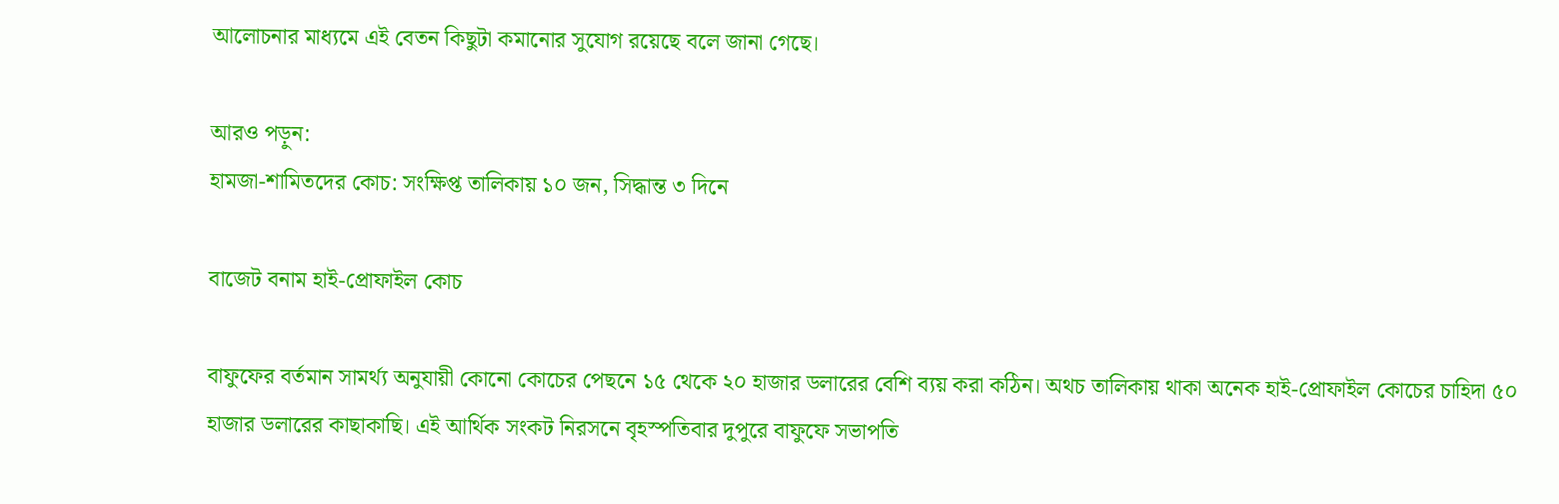আলোচনার মাধ্যমে এই বেতন কিছুটা কমানোর সুযোগ রয়েছে বলে জানা গেছে।

আরও পড়ুন:
হামজা-শামিতদের কোচ: সংক্ষিপ্ত তালিকায় ১০ জন, সিদ্ধান্ত ৩ দিনে

বাজেট বনাম হাই-প্রোফাইল কোচ

বাফুফের বর্তমান সামর্থ্য অনুযায়ী কোনো কোচের পেছনে ১৫ থেকে ২০ হাজার ডলারের বেশি ব্যয় করা কঠিন। অথচ তালিকায় থাকা অনেক হাই-প্রোফাইল কোচের চাহিদা ৫০ হাজার ডলারের কাছাকাছি। এই আর্থিক সংকট নিরসনে বৃহস্পতিবার দুপুরে বাফুফে সভাপতি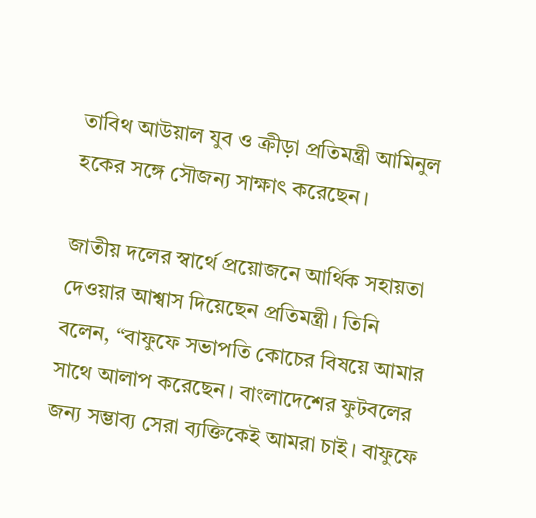তাবিথ আউয়াল যুব ও ক্রীড়া প্রতিমন্ত্রী আমিনুল হকের সঙ্গে সৌজন্য সাক্ষাৎ করেছেন।

জাতীয় দলের স্বার্থে প্রয়োজনে আর্থিক সহায়তা দেওয়ার আশ্বাস দিয়েছেন প্রতিমন্ত্রী। তিনি বলেন, “বাফুফে সভাপতি কোচের বিষয়ে আমার সাথে আলাপ করেছেন। বাংলাদেশের ফুটবলের জন্য সম্ভাব্য সেরা ব্যক্তিকেই আমরা চাই। বাফুফে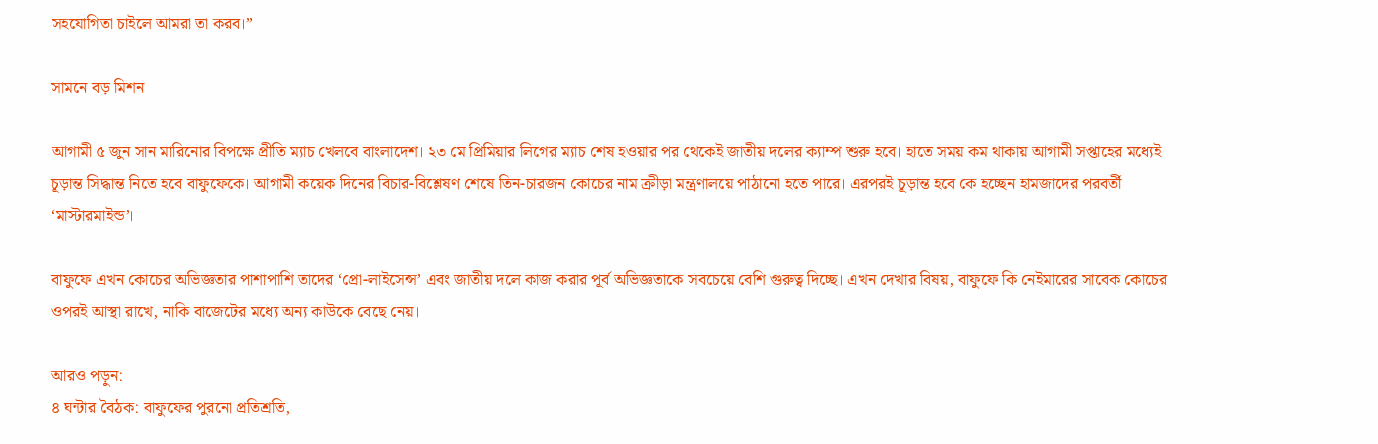সহযোগিতা চাইলে আমরা তা করব।”

সামনে বড় মিশন

আগামী ৫ জুন সান মারিনোর বিপক্ষে প্রীতি ম্যাচ খেলবে বাংলাদেশ। ২৩ মে প্রিমিয়ার লিগের ম্যাচ শেষ হওয়ার পর থেকেই জাতীয় দলের ক্যাম্প শুরু হবে। হাতে সময় কম থাকায় আগামী সপ্তাহের মধ্যেই চূড়ান্ত সিদ্ধান্ত নিতে হবে বাফুফেকে। আগামী কয়েক দিনের বিচার-বিশ্লেষণ শেষে তিন-চারজন কোচের নাম ক্রীড়া মন্ত্রণালয়ে পাঠানো হতে পারে। এরপরই চূড়ান্ত হবে কে হচ্ছেন হামজাদের পরবর্তী ‘মাস্টারমাইন্ড’।

বাফুফে এখন কোচের অভিজ্ঞতার পাশাপাশি তাদের ‘প্রো-লাইসেন্স’ এবং জাতীয় দলে কাজ করার পূর্ব অভিজ্ঞতাকে সবচেয়ে বেশি গুরুত্ব দিচ্ছে। এখন দেখার বিষয়, বাফুফে কি নেইমারের সাবেক কোচের ওপরই আস্থা রাখে, নাকি বাজেটের মধ্যে অন্য কাউকে বেছে নেয়।

আরও পড়ুন:
৪ ঘন্টার বৈঠক: বাফুফের পুরনো প্রতিশ্রতি,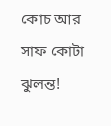কোচ আর সাফ কোটা ঝুলন্ত!